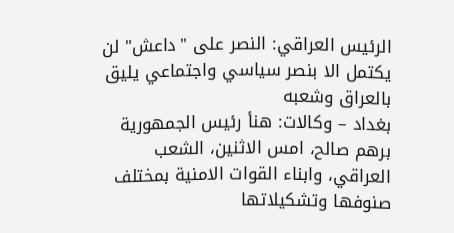الرئيس العراقي: النصر على "داعش" لن يكتمل الا بنصر سياسي واجتماعي يليق بالعراق وشعبه
بغداد – وكالات: هنأ رئيس الجمهورية برهم صالح، امس الاثنين، الشعب العراقي، وابناء القوات الامنية بمختلف صنوفها وتشكيلاتها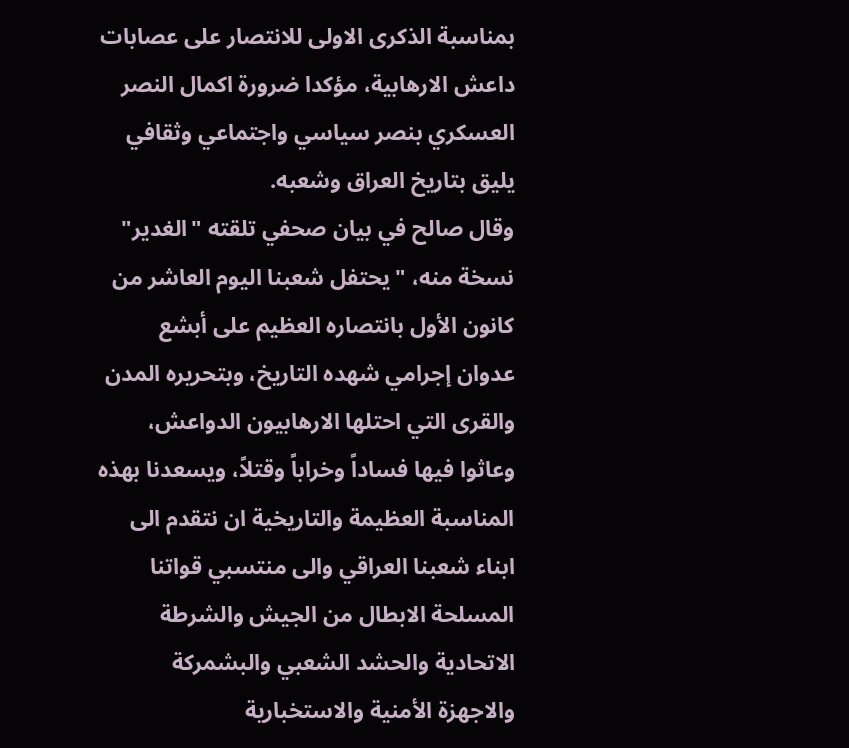بمناسبة الذكرى الاولى للانتصار على عصابات داعش الارهابية، مؤكدا ضرورة اكمال النصر العسكري بنصر سياسي واجتماعي وثقافي يليق بتاريخ العراق وشعبه.
وقال صالح في بيان صحفي تلقته "الغدير" نسخة منه، "يحتفل شعبنا اليوم العاشر من كانون الأول بانتصاره العظيم على أبشع عدوان إجرامي شهده التاريخ، وبتحريره المدن والقرى التي احتلها الارهابيون الدواعش، وعاثوا فيها فساداً وخراباً وقتلاً، ويسعدنا بهذه المناسبة العظيمة والتاريخية ان نتقدم الى ابناء شعبنا العراقي والى منتسبي قواتنا المسلحة الابطال من الجيش والشرطة الاتحادية والحشد الشعبي والبشمركة والاجهزة الأمنية والاستخبارية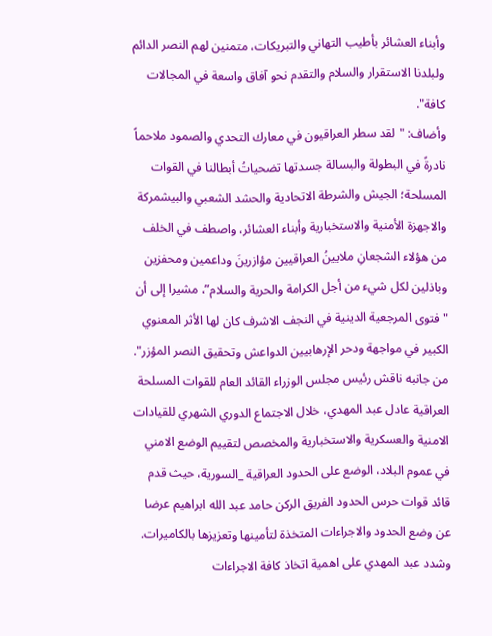وأبناء العشائر بأطيب التهاني والتبريكات، متمنين لهم النصر الدائم ولبلدنا الاستقرار والسلام والتقدم نحو آفاق واسعة في المجالات كافة".
وأضاف: "لقد سطر العراقيون في معارك التحدي والصمود ملاحماً نادرةً في البطولة والبسالة جسدتها تضحياتُ أبطالنا في القوات المسلحة؛ الجيش والشرطة الاتحادية والحشد الشعبي والبيشمركة والاجهزة الأمنية والاستخبارية وأبناء العشائر، واصطف في الخلف من هؤلاء الشجعانِ ملايينُ العراقيين مؤازرينَ وداعمين ومحفزين وباذلين لكل شيء من أجل الكرامة والحرية والسلام”، مشيرا إلى أن "فتوى المرجعية الدينية في النجف الاشرف كان لها الأثر المعنوي الكبير في مواجهة ودحر الإرهابيين الدواعش وتحقيق النصر المؤزر".
من جانبه ناقش رئيس مجلس الوزراء القائد العام للقوات المسلحة العراقية عادل عبد المهدي، خلال الاجتماع الدوري الشهري للقيادات الامنية والعسكرية والاستخبارية والمخصص لتقييم الوضع الامني في عموم البلاد، الوضع على الحدود العراقية _السورية، حيث قدم قائد قوات حرس الحدود الفريق الركن حامد عبد الله ابراهيم عرضا عن وضع الحدود والاجراءات المتخذة لتأمينها وتعزيزها بالكاميرات.
وشدد عبد المهدي على اهمية اتخاذ كافة الاجراءات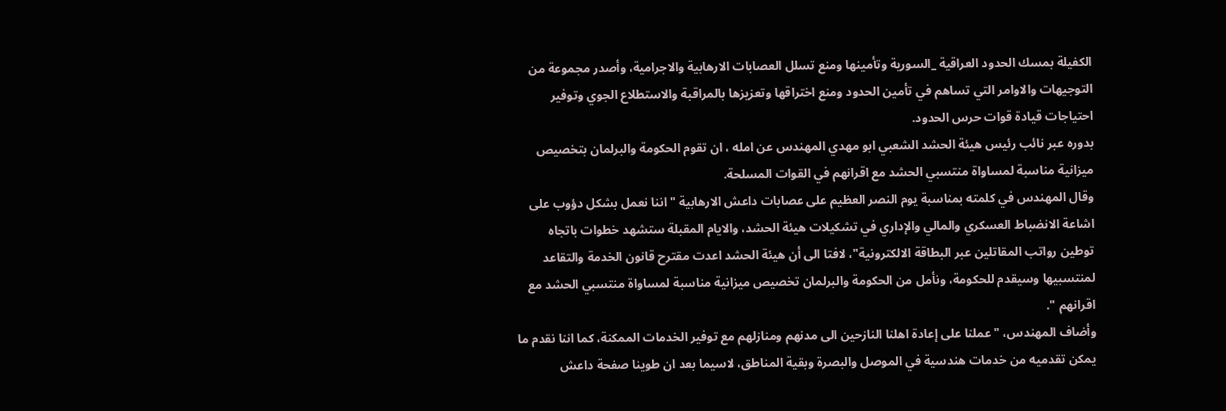الكفيلة بمسك الحدود العراقية _السورية وتأمينها ومنع تسلل العصابات الارهابية والاجرامية، وأصدر مجموعة من التوجيهات والاوامر التي تساهم في تأمين الحدود ومنع اختراقها وتعزيزها بالمراقبة والاستطلاع الجوي وتوفير احتياجات قيادة قوات حرس الحدود.
بدوره عبر نائب رئيس هيئة الحشد الشعبي ابو مهدي المهندس عن امله ، ان تقوم الحكومة والبرلمان بتخصيص ميزانية مناسبة لمساواة منتسبي الحشد مع اقرانهم في القوات المسلحة.
وقال المهندس في كلمته بمناسبة يوم النصر العظيم على عصابات داعش الارهابية "اننا نعمل بشكل دؤوب على اشاعة الانضباط العسكري والمالي والإداري في تشكيلات هيئة الحشد، والايام المقبلة ستشهد خطوات باتجاه توطين رواتب المقاتلين عبر البطاقة الالكترونية"، لافتا الى أن هيئة الحشد اعدت مقترح قانون الخدمة والتقاعد لمنتسبيها وسيقدم للحكومة، ونأمل من الحكومة والبرلمان تخصيص ميزانية مناسبة لمساواة منتسبي الحشد مع اقرانهم ".
وأضاف المهندس، "عملنا على إعادة اهلنا النازحين الى مدنهم ومنازلهم مع توفير الخدمات الممكنة، كما اننا نقدم ما يمكن تقدميه من خدمات هندسية في الموصل والبصرة وبقية المناطق، لاسيما بعد ان طوينا صفحة داعش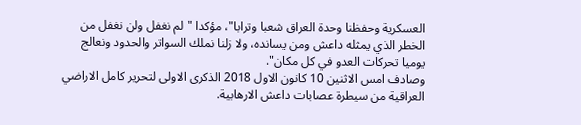العسكرية وحفظنا وحدة العراق شعبا وترابا"، مؤكدا "لم نغفل ولن نغفل من الخطر الذي يمثله داعش ومن يسانده، ولا زلنا نملك السواتر والحدود ونعالج يوميا تحركات العدو في كل مكان".
وصادف امس الاثنين 10 كانون الاول 2018 الذكرى الاولى لتحرير كامل الاراضي العراقية من سيطرة عصابات داعش الارهابية.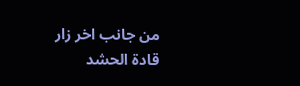من جانب اخر زار قادة الحشد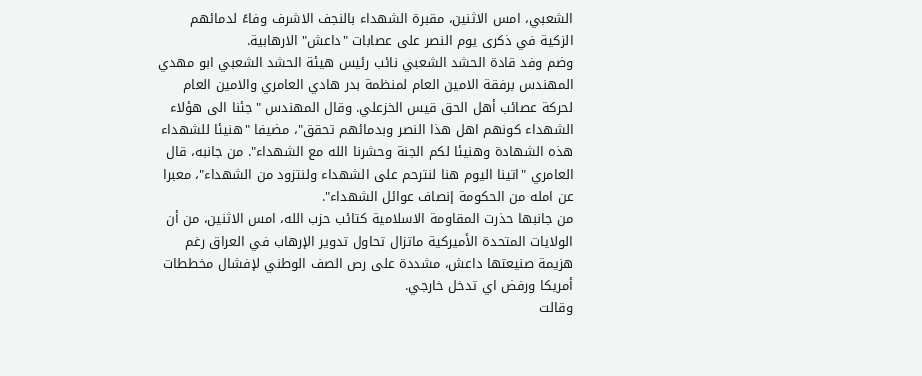الشعبي، امس الاثنين، مقبرة الشهداء بالنجف الاشرف وفاءً لدمائهم الزكية في ذكرى يوم النصر على عصابات "داعش" الارهابية.
وضم وفد قادة الحشد الشعبي نائب رئيس هيئة الحشد الشعبي ابو مهدي المهندس برفقة الامين العام لمنظمة بدر هادي العامري والامين العام لحركة عصائب أهل الحق قيس الخزعلي. وقال المهندس "جئنا الى هؤلاء الشهداء كونهم اهل هذا النصر وبدمائهم تحقق"، مضيفا "هنيئا للشهداء هذه الشهادة وهنيئا لكم الجنة وحشرنا الله مع الشهداء". من جانبه، قال العامري "اتينا اليوم هنا لنترحم على الشهداء ولنتزود من الشهداء"، معبرا عن امله من الحكومة إنصاف عوائل الشهداء".
من جانبها حذرت المقاومة الاسلامية كتائب حزب الله، امس الاثنين، من أن الولايات المتحدة الأميركية ماتزال تحاول تدوير الإرهاب في العراق رغم هزيمة صنيعتها داعش، مشددة على رص الصف الوطني لإفشال مخططات أمريكا ورفض اي تدخل خارجي.
وقالت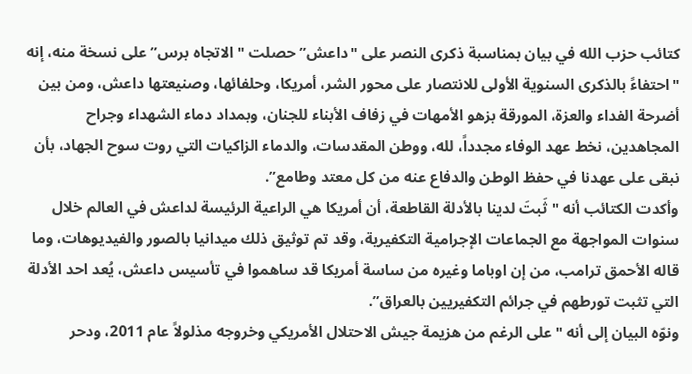كتائب حزب الله في بيان بمناسبة ذكرى النصر على "داعش” حصلت "الاتجاه برس” على نسخة منه، إنه "احتفاءً بالذكرى السنوية الأولى للانتصار على محور الشر، أمريكا، وحلفائها، وصنيعتها داعش، ومن بين أضرحة الفداء والعزة، المورقة بزهو الأمهات في زفاف الأبناء للجنان، وبمداد دماء الشهداء وجراح المجاهدين، نخط عهد الوفاء مجدداً، لله، ووطن المقدسات، والدماء الزاكيات التي روت سوح الجهاد، بأن نبقى على عهدنا في حفظ الوطن والدفاع عنه من كل معتد وطامع”.
وأكدت الكتائب أنه "ثَبتَ لدينا بالأدلة القاطعة، أن أمريكا هي الراعية الرئيسة لداعش في العالم خلال سنوات المواجهة مع الجماعات الإجرامية التكفيرية، وقد تم توثيق ذلك ميدانيا بالصور والفيديوهات، وما قاله الأحمق ترامب، من إن اوباما وغيره من ساسة أمريكا قد ساهموا في تأسيس داعش، يُعد احد الأدلة التي تثبت تورطهم في جرائم التكفيريين بالعراق”.
ونوّه البيان إلى أنه "على الرغم من هزيمة جيش الاحتلال الأمريكي وخروجه مذلولاً عام 2011، ودحر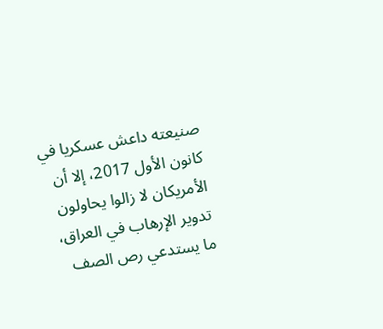صنيعته داعش عسكريا في كانون الأول 2017، إلا أن الأمريكان لا زالوا يحاولون تدوير الإرهاب في العراق، ما يستدعي رص الصف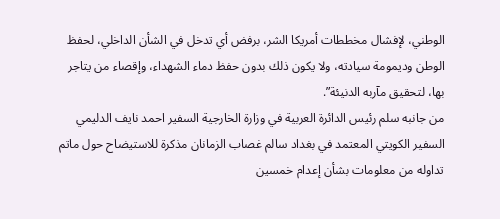الوطني، لإفشال مخططات أمريكا الشر، برفض أي تدخل في الشأن الداخلي، لحفظ الوطن وديمومة سيادته، ولا يكون ذلك بدون حفظ دماء الشهداء، وإقصاء من يتاجر بها، لتحقيق مآربه الدنيئة”.
من جانبه سلم رئيس الدائرة العربية في وزارة الخارجية السفير احمد نايف الدليمي السفير الكويتي المعتمد في بغداد سالم غصاب الزمانان مذكرة للاستيضاح حول ماتم تداوله من معلومات بشأن إعدام خمسين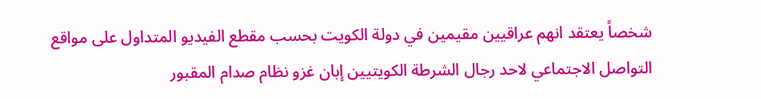شخصاً يعتقد انهم عراقيين مقيمين في دولة الكويت بحسب مقطع الفيديو المتداول على مواقع التواصل الاجتماعي لاحد رجال الشرطة الكويتيين إبان غزو نظام صدام المقبور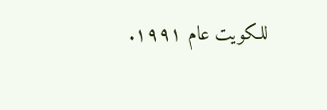للكويت عام ١٩٩١.